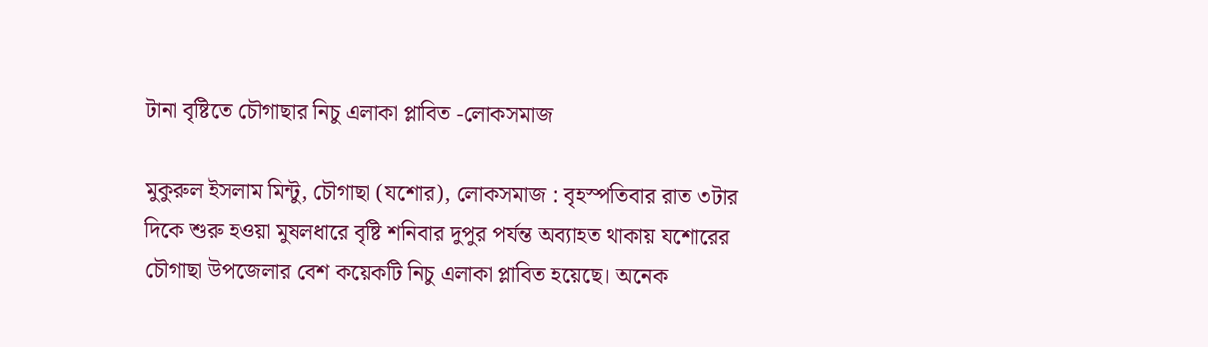টানা বৃষ্টিতে চৌগাছার নিচু এলাকা প্লাবিত -লোকসমাজ

মুকুরুল ইসলাম মিন্টু, চৌগাছা (যশোর), লোকসমাজ : বৃহস্পতিবার রাত ৩টার দিকে শুরু হওয়া মুষলধারে বৃষ্টি শনিবার দুপুর পর্যন্ত অব্যাহত থাকায় যশোরের চৌগাছা উপজেলার বেশ কয়েকটি নিচু এলাকা প্লাবিত হয়েছে। অনেক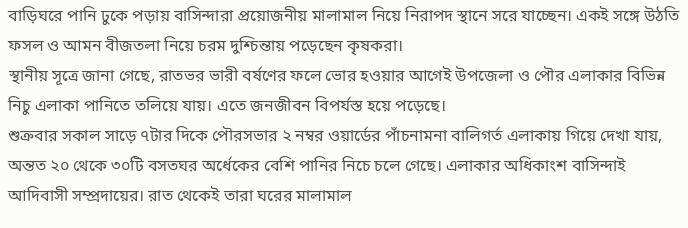বাড়িঘরে পানি ঢুকে পড়ায় বাসিন্দারা প্রয়োজনীয় মালামাল নিয়ে নিরাপদ স্থানে সরে যাচ্ছেন। একই সঙ্গে উঠতি ফসল ও আমন বীজতলা নিয়ে চরম দুশ্চিন্তায় পড়েছেন কৃষকরা।
স্থানীয় সূত্রে জানা গেছে, রাতভর ভারী বর্ষণের ফলে ভোর হওয়ার আগেই উপজেলা ও পৌর এলাকার বিভিন্ন নিচু এলাকা পানিতে তলিয়ে যায়। এতে জনজীবন বিপর্যস্ত হয়ে পড়েছে।
শুক্রবার সকাল সাড়ে ৭টার দিকে পৌরসভার ২ নম্বর ওয়ার্ডের পাঁচনামনা বালিগর্ত এলাকায় গিয়ে দেখা যায়, অন্তত ২০ থেকে ৩০টি বসতঘর অর্ধেকের বেশি পানির নিচে চলে গেছে। এলাকার অধিকাংশ বাসিন্দাই আদিবাসী সম্প্রদায়ের। রাত থেকেই তারা ঘরের মালামাল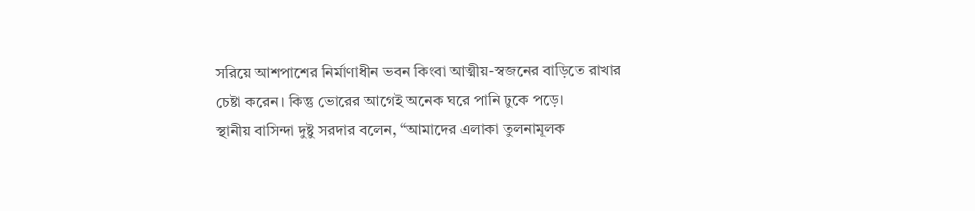সরিয়ে আশপাশের নির্মাণাধীন ভবন কিংবা আত্মীয়-স্বজনের বাড়িতে রাখার চেষ্টা করেন। কিন্তু ভোরের আগেই অনেক ঘরে পানি ঢুকে পড়ে।
স্থানীয় বাসিন্দা দুষ্টু সরদার বলেন, “আমাদের এলাকা তুলনামূলক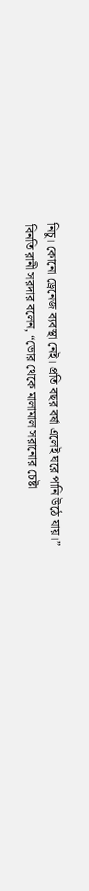নিচু। কোনো ড্রেনেজ ব্যবস্থা নেই। প্রতি বছর বর্ষা এলেই ঘরে পানি উঠে যায়।”
বিনতি রানী সরদার বলেন, “ভোর থেকে মালামাল সরানোর চেষ্টা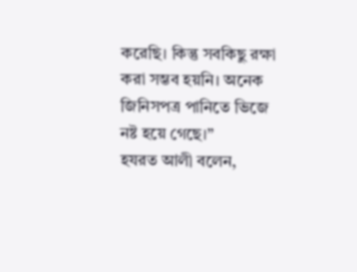করেছি। কিন্তু সবকিছু রক্ষা করা সম্ভব হয়নি। অনেক জিনিসপত্র পানিতে ভিজে নষ্ট হয়ে গেছে।”
হযরত আলী বলেন,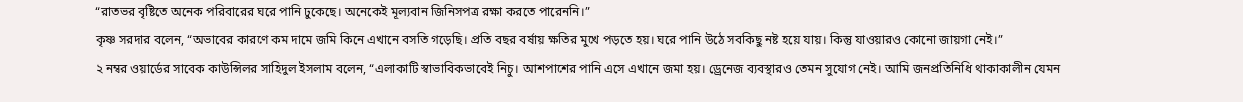“রাতভর বৃষ্টিতে অনেক পরিবারের ঘরে পানি ঢুকেছে। অনেকেই মূল্যবান জিনিসপত্র রক্ষা করতে পারেননি।”
কৃষ্ণ সরদার বলেন, “অভাবের কারণে কম দামে জমি কিনে এখানে বসতি গড়েছি। প্রতি বছর বর্ষায় ক্ষতির মুখে পড়তে হয়। ঘরে পানি উঠে সবকিছু নষ্ট হয়ে যায়। কিন্তু যাওয়ারও কোনো জায়গা নেই।”
২ নম্বর ওয়ার্ডের সাবেক কাউন্সিলর সাহিদুল ইসলাম বলেন, “এলাকাটি স্বাভাবিকভাবেই নিচু। আশপাশের পানি এসে এখানে জমা হয়। ড্রেনেজ ব্যবস্থারও তেমন সুযোগ নেই। আমি জনপ্রতিনিধি থাকাকালীন যেমন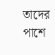তাদের পাশে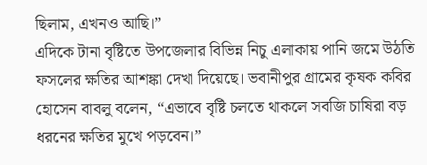ছিলাম, এখনও আছি।”
এদিকে টানা বৃষ্টিতে উপজেলার বিভিন্ন নিচু এলাকায় পানি জমে উঠতি ফসলের ক্ষতির আশঙ্কা দেখা দিয়েছে। ভবানীপুর গ্রামের কৃষক কবির হোসেন বাবলু বলেন, “এভাবে বৃষ্টি চলতে থাকলে সবজি চাষিরা বড় ধরনের ক্ষতির মুখে পড়বেন।”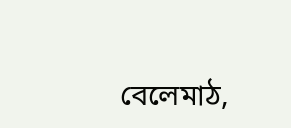বেলেমাঠ,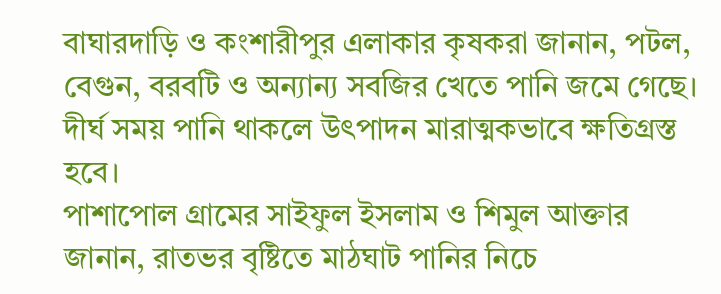বাঘারদাড়ি ও কংশারীপুর এলাকার কৃষকরা জানান, পটল, বেগুন, বরবটি ও অন্যান্য সবজির খেতে পানি জমে গেছে। দীর্ঘ সময় পানি থাকলে উৎপাদন মারাত্মকভাবে ক্ষতিগ্রস্ত হবে।
পাশাপোল গ্রামের সাইফুল ইসলাম ও শিমুল আক্তার জানান, রাতভর বৃষ্টিতে মাঠঘাট পানির নিচে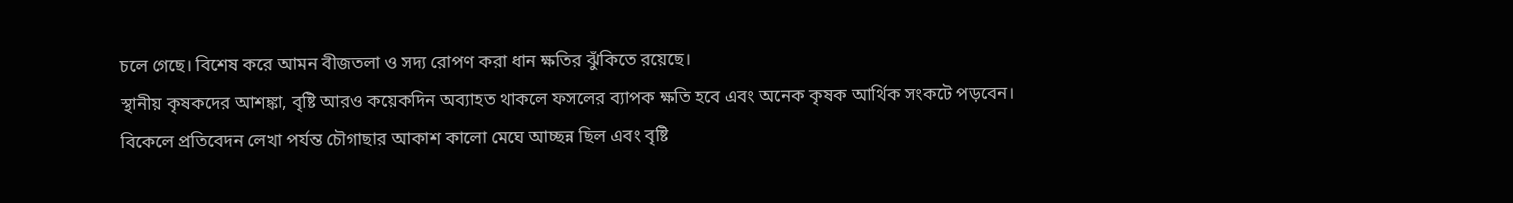চলে গেছে। বিশেষ করে আমন বীজতলা ও সদ্য রোপণ করা ধান ক্ষতির ঝুঁকিতে রয়েছে।
স্থানীয় কৃষকদের আশঙ্কা, বৃষ্টি আরও কয়েকদিন অব্যাহত থাকলে ফসলের ব্যাপক ক্ষতি হবে এবং অনেক কৃষক আর্থিক সংকটে পড়বেন।
বিকেলে প্রতিবেদন লেখা পর্যন্ত চৌগাছার আকাশ কালো মেঘে আচ্ছন্ন ছিল এবং বৃষ্টি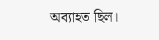অব্যাহত ছিল।